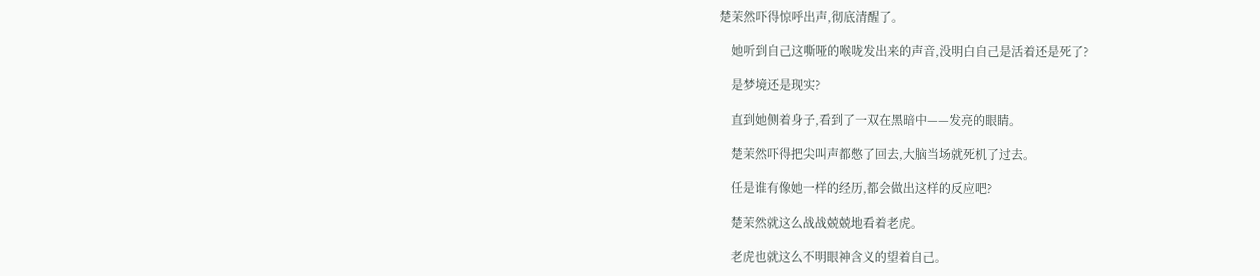楚茉然吓得惊呼出声,彻底清醒了。

    她听到自己这嘶哑的喉咙发出来的声音,没明白自己是活着还是死了?

    是梦境还是现实?

    直到她侧着身子,看到了一双在黑暗中——发亮的眼睛。

    楚茉然吓得把尖叫声都憋了回去,大脑当场就死机了过去。

    任是谁有像她一样的经历,都会做出这样的反应吧?

    楚茉然就这么战战兢兢地看着老虎。

    老虎也就这么不明眼神含义的望着自己。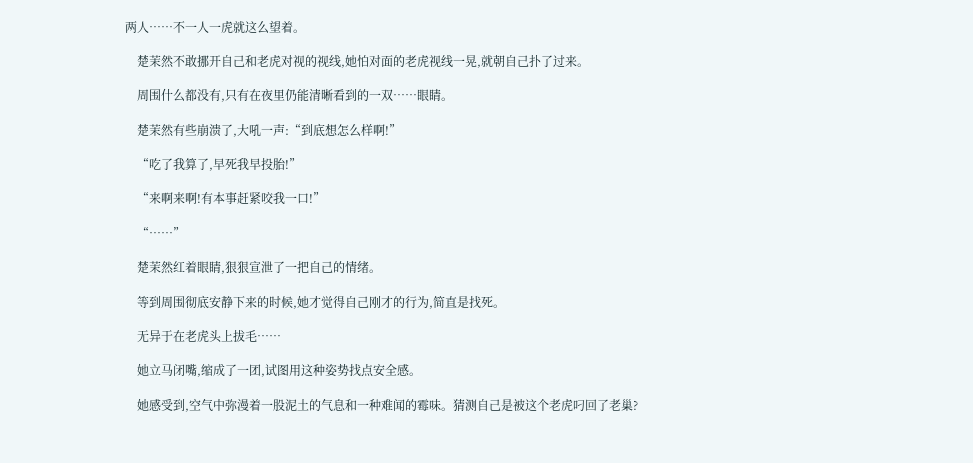两人……不一人一虎就这么望着。

    楚茉然不敢挪开自己和老虎对视的视线,她怕对面的老虎视线一晃,就朝自己扑了过来。

    周围什么都没有,只有在夜里仍能清晰看到的一双……眼睛。

    楚茉然有些崩溃了,大吼一声:“到底想怎么样啊!”

    “吃了我算了,早死我早投胎!”

    “来啊来啊!有本事赶紧咬我一口!”

    “……”

    楚茉然红着眼睛,狠狠宣泄了一把自己的情绪。

    等到周围彻底安静下来的时候,她才觉得自己刚才的行为,简直是找死。

    无异于在老虎头上拔毛……

    她立马闭嘴,缩成了一团,试图用这种姿势找点安全感。

    她感受到,空气中弥漫着一股泥土的气息和一种难闻的霉味。猜测自己是被这个老虎叼回了老巢?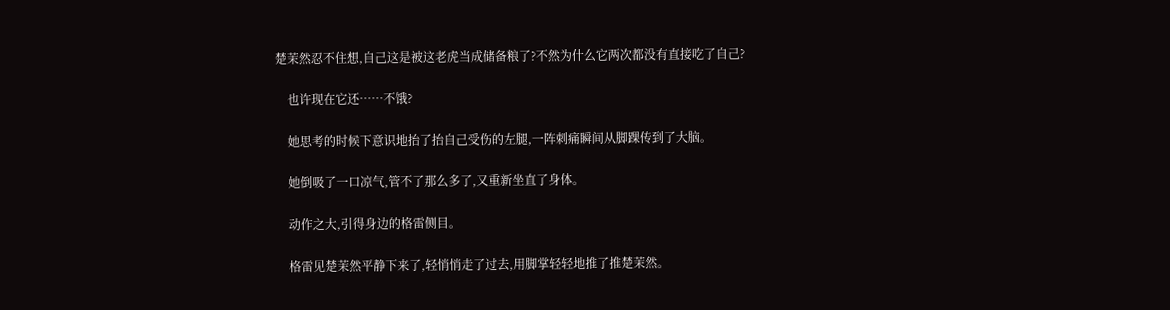楚茉然忍不住想,自己这是被这老虎当成储备粮了?不然为什么它两次都没有直接吃了自己?

    也许现在它还……不饿?

    她思考的时候下意识地抬了抬自己受伤的左腿,一阵刺痛瞬间从脚踝传到了大脑。

    她倒吸了一口凉气,管不了那么多了,又重新坐直了身体。

    动作之大,引得身边的格雷侧目。

    格雷见楚茉然平静下来了,轻悄悄走了过去,用脚掌轻轻地推了推楚茉然。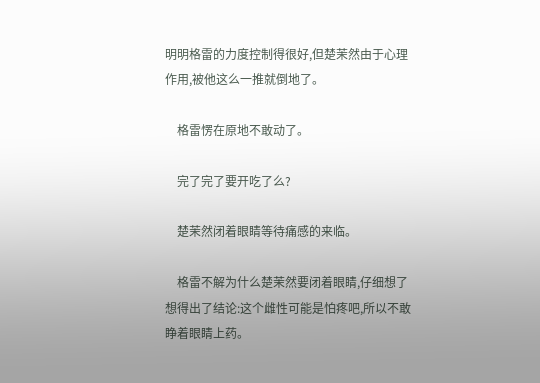明明格雷的力度控制得很好,但楚茉然由于心理作用,被他这么一推就倒地了。

    格雷愣在原地不敢动了。

    完了完了要开吃了么?

    楚茉然闭着眼睛等待痛感的来临。

    格雷不解为什么楚茉然要闭着眼睛,仔细想了想得出了结论:这个雌性可能是怕疼吧,所以不敢睁着眼睛上药。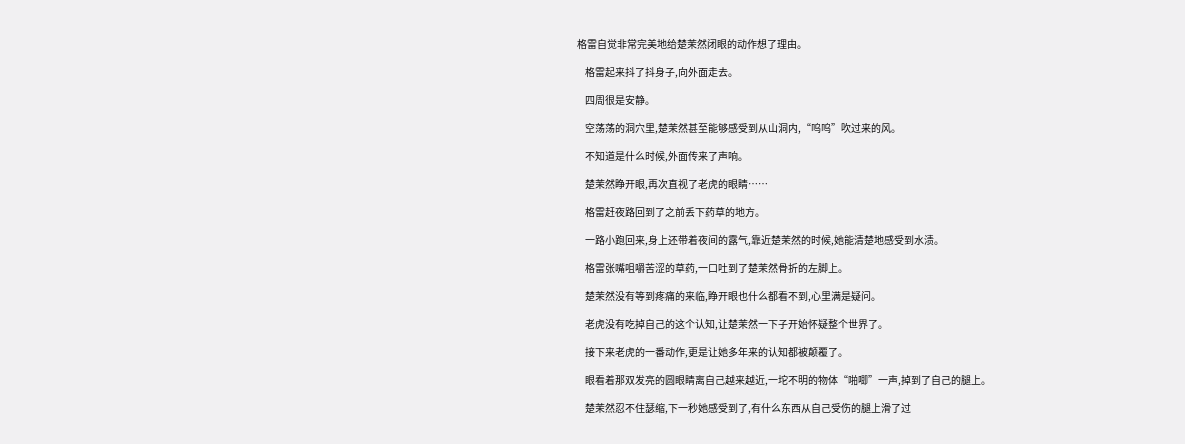格雷自觉非常完美地给楚茉然闭眼的动作想了理由。

    格雷起来抖了抖身子,向外面走去。

    四周很是安静。

    空荡荡的洞穴里,楚茉然甚至能够感受到从山洞内,“呜呜”吹过来的风。

    不知道是什么时候,外面传来了声响。

    楚茉然睁开眼,再次直视了老虎的眼睛……

    格雷赶夜路回到了之前丢下药草的地方。

    一路小跑回来,身上还带着夜间的露气,靠近楚茉然的时候,她能清楚地感受到水渍。

    格雷张嘴咀嚼苦涩的草药,一口吐到了楚茉然骨折的左脚上。

    楚茉然没有等到疼痛的来临,睁开眼也什么都看不到,心里满是疑问。

    老虎没有吃掉自己的这个认知,让楚茉然一下子开始怀疑整个世界了。

    接下来老虎的一番动作,更是让她多年来的认知都被颠覆了。

    眼看着那双发亮的圆眼睛离自己越来越近,一坨不明的物体“啪唧”一声,掉到了自己的腿上。

    楚茉然忍不住瑟缩,下一秒她感受到了,有什么东西从自己受伤的腿上滑了过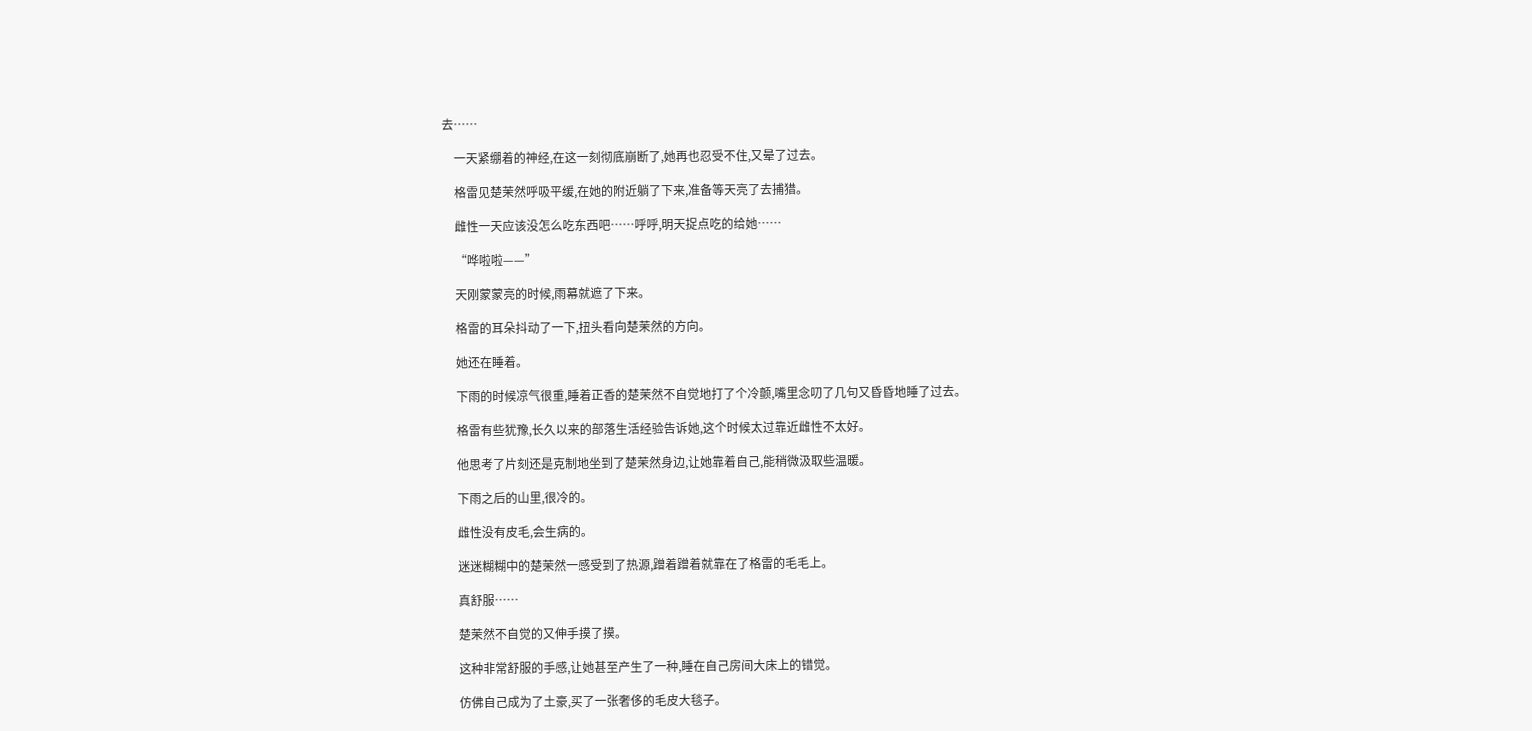去……

    一天紧绷着的神经,在这一刻彻底崩断了,她再也忍受不住,又晕了过去。

    格雷见楚茉然呼吸平缓,在她的附近躺了下来,准备等天亮了去捕猎。

    雌性一天应该没怎么吃东西吧……呼呼,明天捉点吃的给她……

    “哗啦啦——”

    天刚蒙蒙亮的时候,雨幕就遮了下来。

    格雷的耳朵抖动了一下,扭头看向楚茉然的方向。

    她还在睡着。

    下雨的时候凉气很重,睡着正香的楚茉然不自觉地打了个冷颤,嘴里念叨了几句又昏昏地睡了过去。

    格雷有些犹豫,长久以来的部落生活经验告诉她,这个时候太过靠近雌性不太好。

    他思考了片刻还是克制地坐到了楚茉然身边,让她靠着自己,能稍微汲取些温暖。

    下雨之后的山里,很冷的。

    雌性没有皮毛,会生病的。

    迷迷糊糊中的楚茉然一感受到了热源,蹭着蹭着就靠在了格雷的毛毛上。

    真舒服……

    楚茉然不自觉的又伸手摸了摸。

    这种非常舒服的手感,让她甚至产生了一种,睡在自己房间大床上的错觉。

    仿佛自己成为了土豪,买了一张奢侈的毛皮大毯子。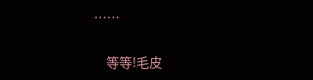……

    等等!毛皮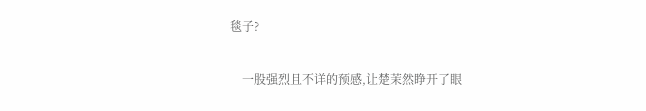毯子?

    一股强烈且不详的预感,让楚茉然睁开了眼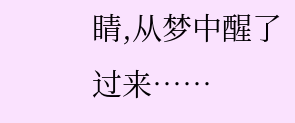睛,从梦中醒了过来……